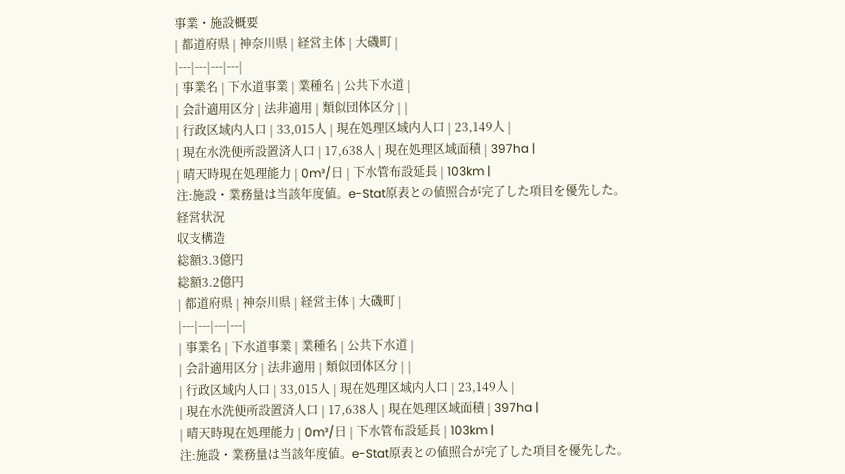事業・施設概要
| 都道府県 | 神奈川県 | 経営主体 | 大磯町 |
|---|---|---|---|
| 事業名 | 下水道事業 | 業種名 | 公共下水道 |
| 会計適用区分 | 法非適用 | 類似団体区分 | |
| 行政区域内人口 | 33,015人 | 現在処理区域内人口 | 23,149人 |
| 現在水洗便所設置済人口 | 17,638人 | 現在処理区域面積 | 397ha |
| 晴天時現在処理能力 | 0m³/日 | 下水管布設延長 | 103km |
注:施設・業務量は当該年度値。e-Stat原表との値照合が完了した項目を優先した。
経営状況
収支構造
総額3.3億円
総額3.2億円
| 都道府県 | 神奈川県 | 経営主体 | 大磯町 |
|---|---|---|---|
| 事業名 | 下水道事業 | 業種名 | 公共下水道 |
| 会計適用区分 | 法非適用 | 類似団体区分 | |
| 行政区域内人口 | 33,015人 | 現在処理区域内人口 | 23,149人 |
| 現在水洗便所設置済人口 | 17,638人 | 現在処理区域面積 | 397ha |
| 晴天時現在処理能力 | 0m³/日 | 下水管布設延長 | 103km |
注:施設・業務量は当該年度値。e-Stat原表との値照合が完了した項目を優先した。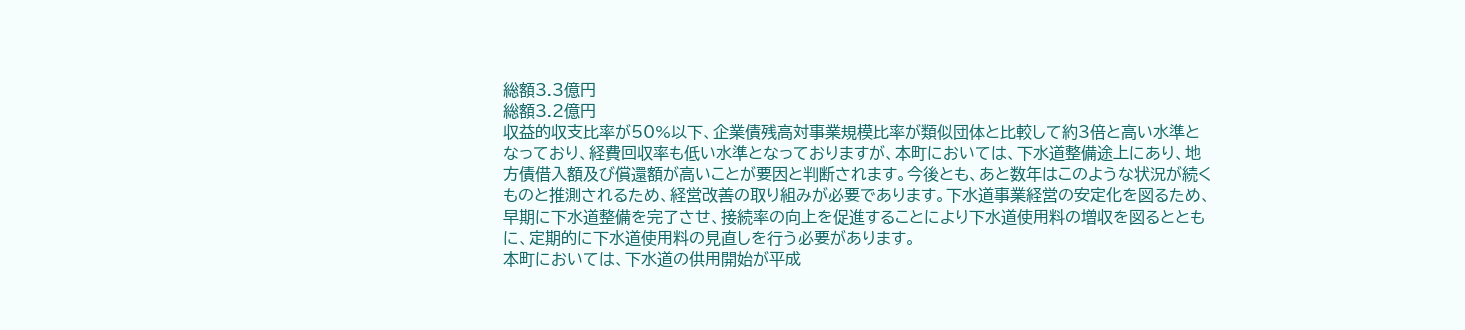総額3.3億円
総額3.2億円
収益的収支比率が50%以下、企業債残高対事業規模比率が類似団体と比較して約3倍と高い水準となっており、経費回収率も低い水準となっておりますが、本町においては、下水道整備途上にあり、地方債借入額及び償還額が高いことが要因と判断されます。今後とも、あと数年はこのような状況が続くものと推測されるため、経営改善の取り組みが必要であります。下水道事業経営の安定化を図るため、早期に下水道整備を完了させ、接続率の向上を促進することにより下水道使用料の増収を図るとともに、定期的に下水道使用料の見直しを行う必要があります。
本町においては、下水道の供用開始が平成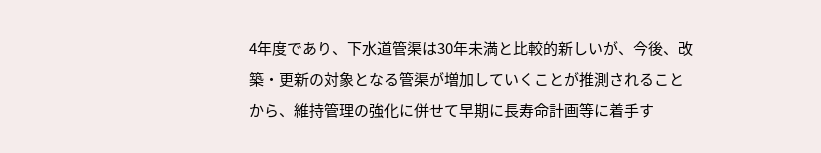4年度であり、下水道管渠は30年未満と比較的新しいが、今後、改築・更新の対象となる管渠が増加していくことが推測されることから、維持管理の強化に併せて早期に長寿命計画等に着手す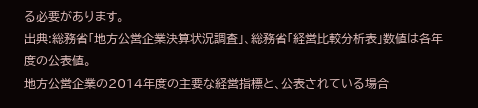る必要があります。
出典:総務省「地方公営企業決算状況調査」、総務省「経営比較分析表」数値は各年度の公表値。
地方公営企業の2014年度の主要な経営指標と、公表されている場合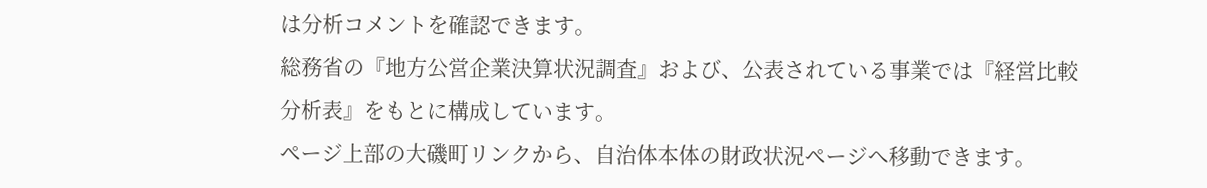は分析コメントを確認できます。
総務省の『地方公営企業決算状況調査』および、公表されている事業では『経営比較分析表』をもとに構成しています。
ページ上部の大磯町リンクから、自治体本体の財政状況ページへ移動できます。